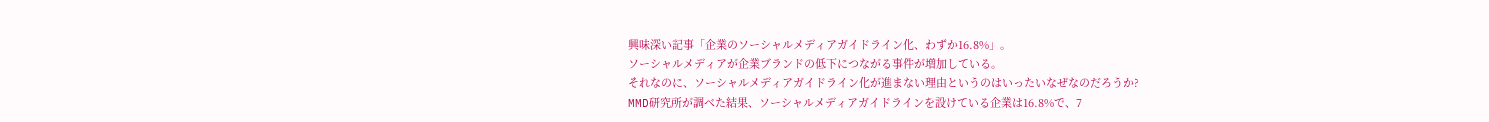興味深い記事「企業のソーシャルメディアガイドライン化、わずか16.8%」。
ソーシャルメディアが企業ブランドの低下につながる事件が増加している。
それなのに、ソーシャルメディアガイドライン化が進まない理由というのはいったいなぜなのだろうか?
MMD研究所が調べた結果、ソーシャルメディアガイドラインを設けている企業は16.8%で、7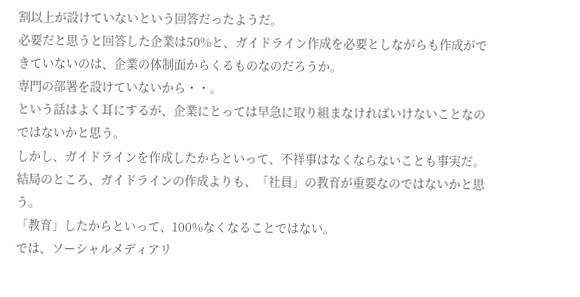割以上が設けていないという回答だったようだ。
必要だと思うと回答した企業は50%と、ガイドライン作成を必要としながらも作成ができていないのは、企業の体制面からくるものなのだろうか。
専門の部署を設けていないから・・。
という話はよく耳にするが、企業にとっては早急に取り組まなければいけないことなのではないかと思う。
しかし、ガイドラインを作成したからといって、不祥事はなくならないことも事実だ。
結局のところ、ガイドラインの作成よりも、「社員」の教育が重要なのではないかと思う。
「教育」したからといって、100%なくなることではない。
では、ソーシャルメディアリ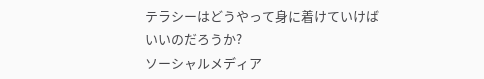テラシーはどうやって身に着けていけばいいのだろうか?
ソーシャルメディア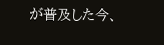が普及した今、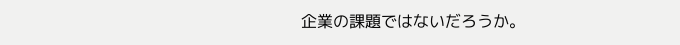企業の課題ではないだろうか。